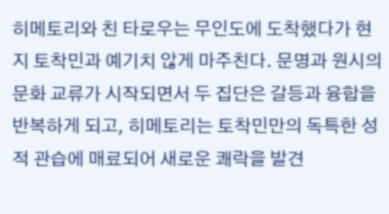히메토리와 친 타로우는 무인도에 도착했다가 현지 토착민과 예기치 않게 마주친다. 문명과 원시의 문화 교류가 시작되면서 두 집단은 갈등과 융합을 반복하게 되고, 히메토리는 토착민만의 독특한 성적 관습에 매료되어 새로운 쾌락을 발견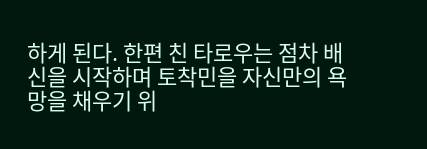하게 된다. 한편 친 타로우는 점차 배신을 시작하며 토착민을 자신만의 욕망을 채우기 위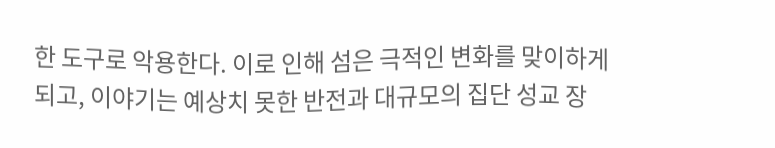한 도구로 악용한다. 이로 인해 섬은 극적인 변화를 맞이하게 되고, 이야기는 예상치 못한 반전과 대규모의 집단 성교 장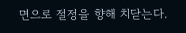면으로 절정을 향해 치닫는다.